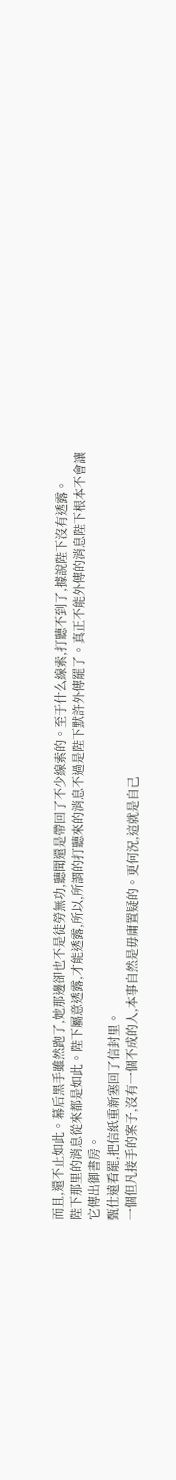而且,還不止如此。幕后黑手雖然跑了,她那邊卻也不是徒勞無功,聽聞還是帶回了不少線索的。至于什么線索,打聽不到了,據說陛下沒有透露。
陛下那里的消息從來都是如此。陛下屬意透露,才能透露,所以,所謂的打聽來的消息不過是陛下默許外傳罷了。真正不能外傳的消息陛下根本不會讓它傳出御書房。
甄仕遠看罷,把信紙重新塞回了信封里。
一個但凡接手的案子,沒有一個不成的人,本事自然是毋庸置疑的。更何況,這就是自己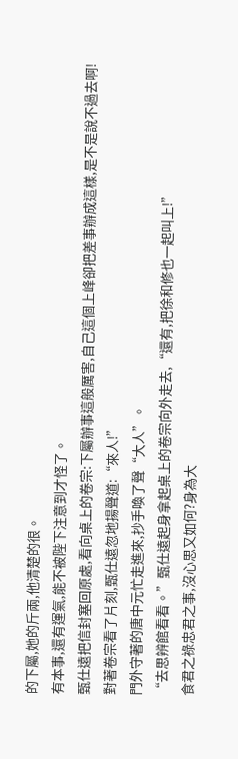的下屬,她的斤兩,他清楚的很。
有本事,還有運氣,能不被陛下注意到才怪了。
甄仕遠把信封塞回原處,看向桌上的卷宗:下屬辦事這般厲害,自己這個上峰卻把差事辦成這樣,是不是說不過去啊!
對著卷宗看了片刻,甄仕遠忽地揚聲道:“來人!”
門外守著的唐中元忙走進來,抄手喚了聲“大人”。
“去思辨館看看。”甄仕遠起身拿起桌上的卷宗向外走去,“還有,把徐和修也一起叫上!”
食君之祿忠君之事,沒心思又如何?身為大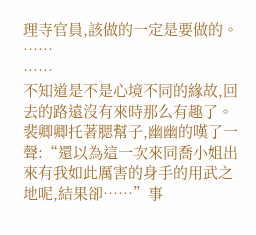理寺官員,該做的一定是要做的。
……
……
不知道是不是心境不同的緣故,回去的路遠沒有來時那么有趣了。裴卿卿托著腮幫子,幽幽的嘆了一聲:“還以為這一次來同喬小姐出來有我如此厲害的身手的用武之地呢,結果卻……”事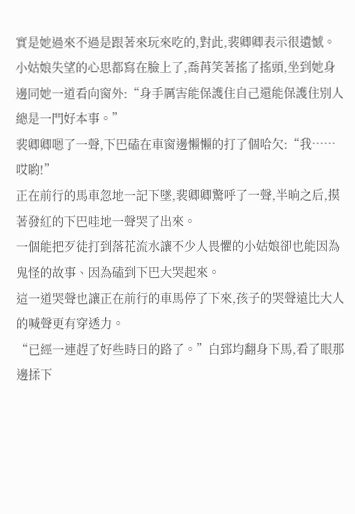實是她過來不過是跟著來玩來吃的,對此,裴卿卿表示很遺憾。
小姑娘失望的心思都寫在臉上了,喬苒笑著搖了搖頭,坐到她身邊同她一道看向窗外:“身手厲害能保護住自己還能保護住別人總是一門好本事。”
裴卿卿嗯了一聲,下巴磕在車窗邊懶懶的打了個哈欠:“我……哎喲!”
正在前行的馬車忽地一記下墜,裴卿卿驚呼了一聲,半晌之后,摸著發紅的下巴哇地一聲哭了出來。
一個能把歹徒打到落花流水讓不少人畏懼的小姑娘卻也能因為鬼怪的故事、因為磕到下巴大哭起來。
這一道哭聲也讓正在前行的車馬停了下來,孩子的哭聲遠比大人的喊聲更有穿透力。
“已經一連趕了好些時日的路了。”白郅均翻身下馬,看了眼那邊揉下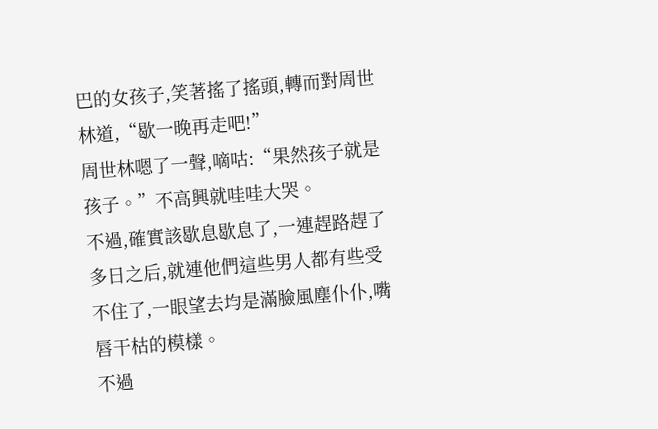巴的女孩子,笑著搖了搖頭,轉而對周世林道,“歇一晚再走吧!”
周世林嗯了一聲,嘀咕:“果然孩子就是孩子。”不高興就哇哇大哭。
不過,確實該歇息歇息了,一連趕路趕了多日之后,就連他們這些男人都有些受不住了,一眼望去均是滿臉風塵仆仆,嘴唇干枯的模樣。
不過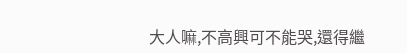大人嘛,不高興可不能哭,還得繼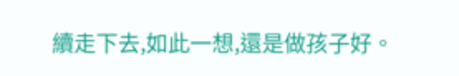續走下去,如此一想,還是做孩子好。